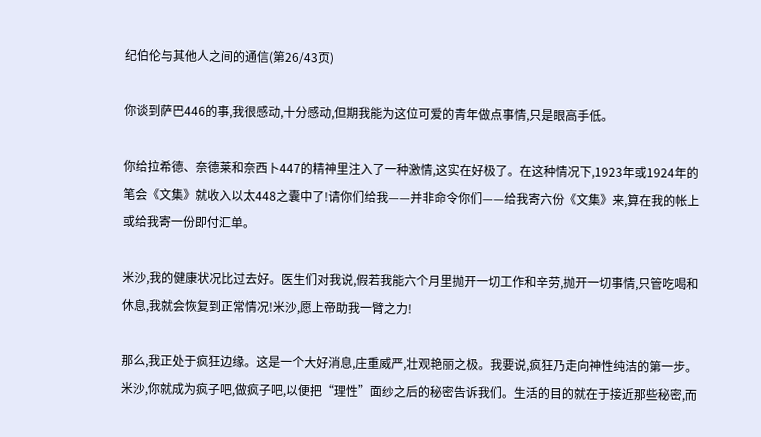纪伯伦与其他人之间的通信(第26/43页)

你谈到萨巴446的事,我很感动,十分感动,但期我能为这位可爱的青年做点事情,只是眼高手低。

你给拉希德、奈德莱和奈西卜447的精神里注入了一种激情,这实在好极了。在这种情况下,1923年或1924年的笔会《文集》就收入以太448之囊中了!请你们给我——并非命令你们——给我寄六份《文集》来,算在我的帐上或给我寄一份即付汇单。

米沙,我的健康状况比过去好。医生们对我说,假若我能六个月里抛开一切工作和辛劳,抛开一切事情,只管吃喝和休息,我就会恢复到正常情况!米沙,愿上帝助我一臂之力!

那么,我正处于疯狂边缘。这是一个大好消息,庄重威严,壮观艳丽之极。我要说,疯狂乃走向神性纯洁的第一步。米沙,你就成为疯子吧,做疯子吧,以便把“理性”面纱之后的秘密告诉我们。生活的目的就在于接近那些秘密,而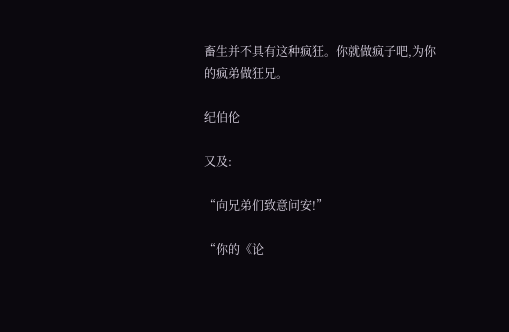畜生并不具有这种疯狂。你就做疯子吧,为你的疯弟做狂兄。

纪伯伦

又及:

“向兄弟们致意问安!”

“你的《论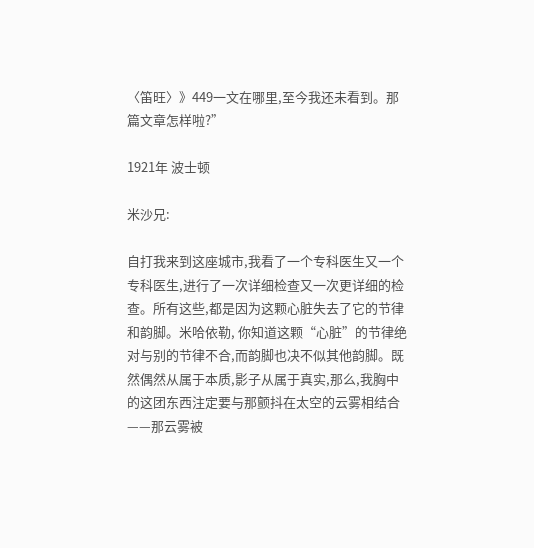〈笛旺〉》449一文在哪里,至今我还未看到。那篇文章怎样啦?”

1921年 波士顿

米沙兄:

自打我来到这座城市,我看了一个专科医生又一个专科医生,进行了一次详细检查又一次更详细的检查。所有这些,都是因为这颗心脏失去了它的节律和韵脚。米哈依勒, 你知道这颗“心脏”的节律绝对与别的节律不合,而韵脚也决不似其他韵脚。既然偶然从属于本质,影子从属于真实,那么,我胸中的这团东西注定要与那颤抖在太空的云雾相结合——那云雾被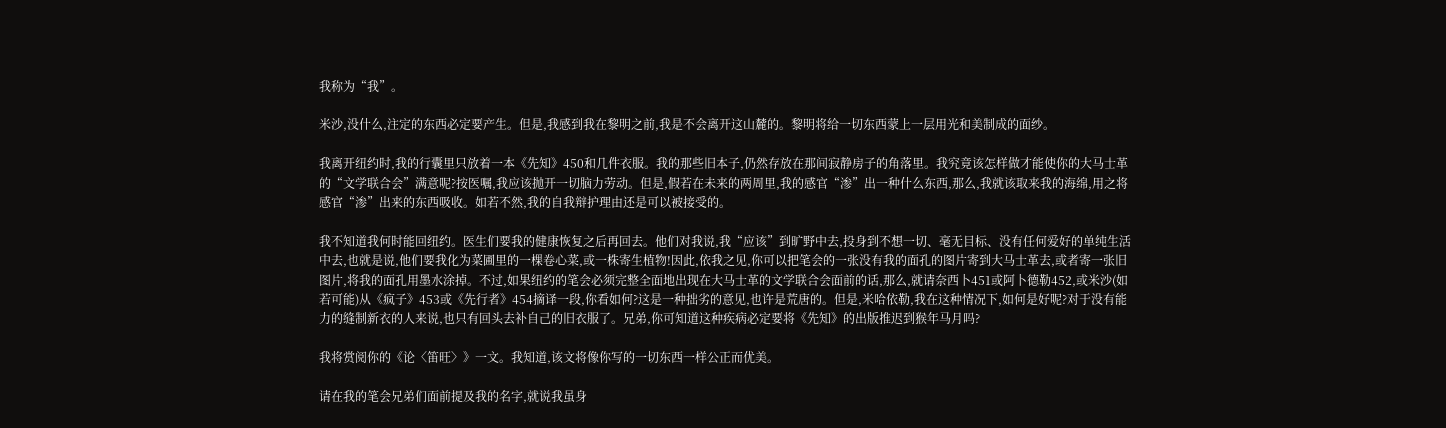我称为“我”。

米沙,没什么,注定的东西必定要产生。但是,我感到我在黎明之前,我是不会离开这山麓的。黎明将给一切东西蒙上一层用光和美制成的面纱。

我离开纽约时,我的行囊里只放着一本《先知》450和几件衣服。我的那些旧本子,仍然存放在那间寂静房子的角落里。我究竟该怎样做才能使你的大马士革的“文学联合会”满意呢?按医嘱,我应该抛开一切脑力劳动。但是,假若在未来的两周里,我的感官“渗”出一种什么东西,那么,我就该取来我的海绵,用之将感官“渗”出来的东西吸收。如若不然,我的自我辩护理由还是可以被接受的。

我不知道我何时能回纽约。医生们要我的健康恢复之后再回去。他们对我说,我“应该”到旷野中去,投身到不想一切、毫无目标、没有任何爱好的单纯生活中去,也就是说,他们要我化为菜圃里的一棵卷心菜,或一株寄生植物!因此,依我之见,你可以把笔会的一张没有我的面孔的图片寄到大马士革去,或者寄一张旧图片,将我的面孔用墨水涂掉。不过,如果纽约的笔会必须完整全面地出现在大马士革的文学联合会面前的话,那么,就请奈西卜451或阿卜德勒452,或米沙(如若可能)从《疯子》453或《先行者》454摘译一段,你看如何?这是一种拙劣的意见,也许是荒唐的。但是,米哈依勒,我在这种情况下,如何是好呢?对于没有能力的缝制新衣的人来说,也只有回头去补自己的旧衣服了。兄弟,你可知道这种疾病必定要将《先知》的出版推迟到猴年马月吗?

我将赏阅你的《论〈笛旺〉》一文。我知道,该文将像你写的一切东西一样公正而优美。

请在我的笔会兄弟们面前提及我的名字,就说我虽身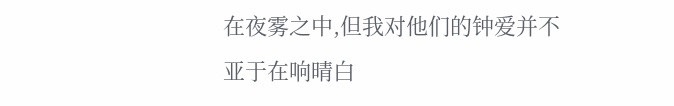在夜雾之中,但我对他们的钟爱并不亚于在响晴白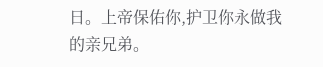日。上帝保佑你,护卫你永做我的亲兄弟。